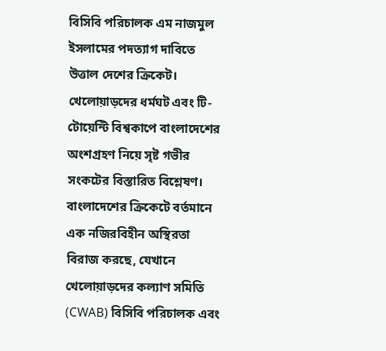বিসিবি পরিচালক এম নাজমুল ইসলামের পদত্যাগ দাবিতে উত্তাল দেশের ক্রিকেট। খেলোয়াড়দের ধর্মঘট এবং টি-টোয়েন্টি বিশ্বকাপে বাংলাদেশের অংশগ্রহণ নিয়ে সৃষ্ট গভীর সংকটের বিস্তারিত বিশ্লেষণ। বাংলাদেশের ক্রিকেটে বর্তমানে এক নজিরবিহীন অস্থিরতা বিরাজ করছে, যেখানে খেলোয়াড়দের কল্যাণ সমিতি (CWAB) বিসিবি পরিচালক এবং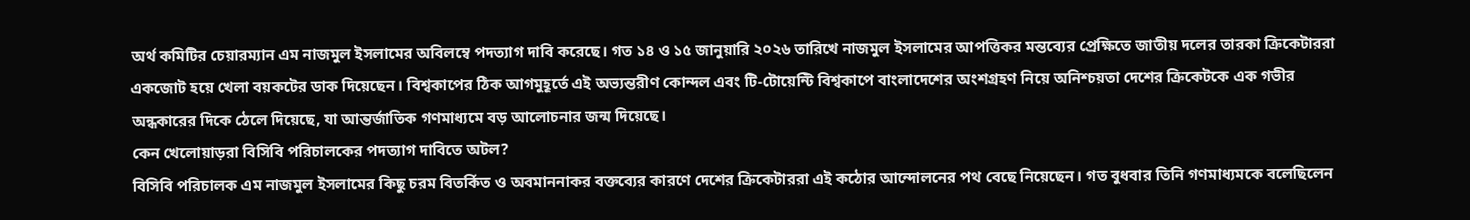অর্থ কমিটির চেয়ারম্যান এম নাজমুল ইসলামের অবিলম্বে পদত্যাগ দাবি করেছে। গত ১৪ ও ১৫ জানুয়ারি ২০২৬ তারিখে নাজমুল ইসলামের আপত্তিকর মন্তব্যের প্রেক্ষিতে জাতীয় দলের তারকা ক্রিকেটাররা একজোট হয়ে খেলা বয়কটের ডাক দিয়েছেন। বিশ্বকাপের ঠিক আগমুহূর্তে এই অভ্যন্তরীণ কোন্দল এবং টি-টোয়েন্টি বিশ্বকাপে বাংলাদেশের অংশগ্রহণ নিয়ে অনিশ্চয়তা দেশের ক্রিকেটকে এক গভীর অন্ধকারের দিকে ঠেলে দিয়েছে, যা আন্তর্জাতিক গণমাধ্যমে বড় আলোচনার জন্ম দিয়েছে।
কেন খেলোয়াড়রা বিসিবি পরিচালকের পদত্যাগ দাবিতে অটল?
বিসিবি পরিচালক এম নাজমুল ইসলামের কিছু চরম বিতর্কিত ও অবমাননাকর বক্তব্যের কারণে দেশের ক্রিকেটাররা এই কঠোর আন্দোলনের পথ বেছে নিয়েছেন। গত বুধবার তিনি গণমাধ্যমকে বলেছিলেন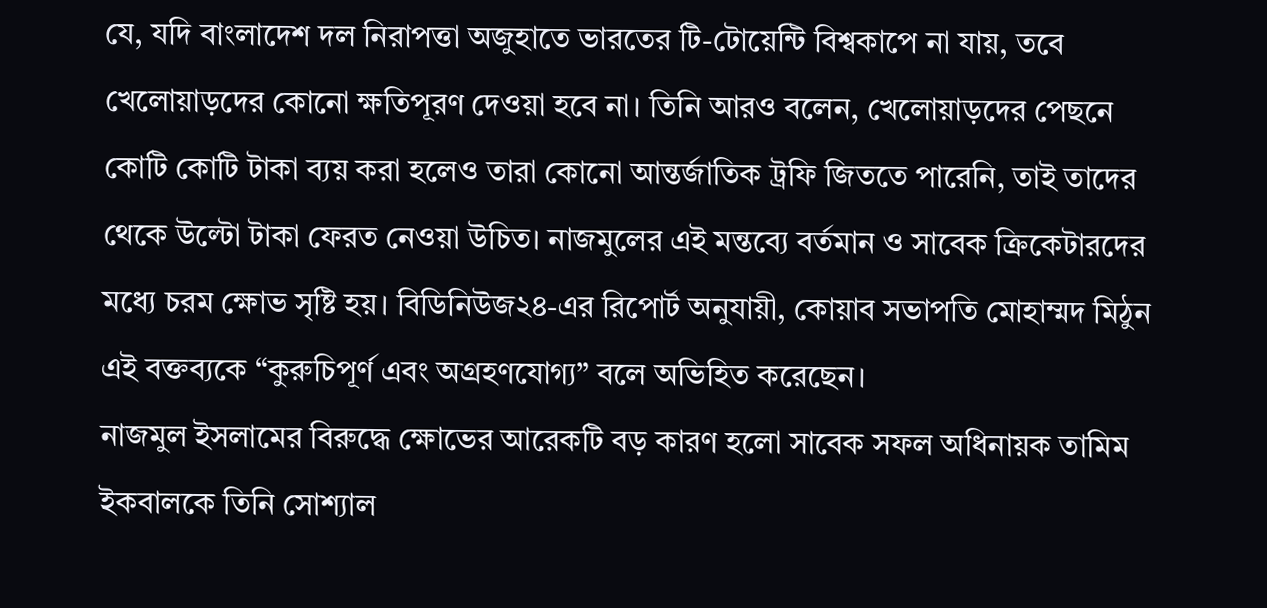যে, যদি বাংলাদেশ দল নিরাপত্তা অজুহাতে ভারতের টি-টোয়েন্টি বিশ্বকাপে না যায়, তবে খেলোয়াড়দের কোনো ক্ষতিপূরণ দেওয়া হবে না। তিনি আরও বলেন, খেলোয়াড়দের পেছনে কোটি কোটি টাকা ব্যয় করা হলেও তারা কোনো আন্তর্জাতিক ট্রফি জিততে পারেনি, তাই তাদের থেকে উল্টো টাকা ফেরত নেওয়া উচিত। নাজমুলের এই মন্তব্যে বর্তমান ও সাবেক ক্রিকেটারদের মধ্যে চরম ক্ষোভ সৃষ্টি হয়। বিডিনিউজ২৪-এর রিপোর্ট অনুযায়ী, কোয়াব সভাপতি মোহাম্মদ মিঠুন এই বক্তব্যকে “কুরুচিপূর্ণ এবং অগ্রহণযোগ্য” বলে অভিহিত করেছেন।
নাজমুল ইসলামের বিরুদ্ধে ক্ষোভের আরেকটি বড় কারণ হলো সাবেক সফল অধিনায়ক তামিম ইকবালকে তিনি সোশ্যাল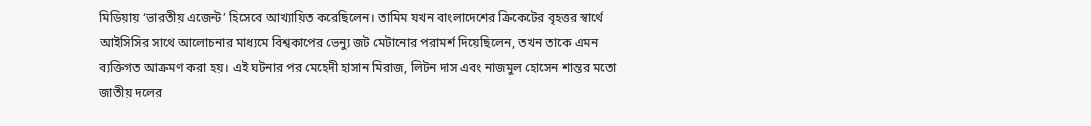মিডিয়ায় ‘ভারতীয় এজেন্ট’ হিসেবে আখ্যায়িত করেছিলেন। তামিম যখন বাংলাদেশের ক্রিকেটের বৃহত্তর স্বার্থে আইসিসির সাথে আলোচনার মাধ্যমে বিশ্বকাপের ভেন্যু জট মেটানোর পরামর্শ দিয়েছিলেন, তখন তাকে এমন ব্যক্তিগত আক্রমণ করা হয়। এই ঘটনার পর মেহেদী হাসান মিরাজ, লিটন দাস এবং নাজমুল হোসেন শান্তর মতো জাতীয় দলের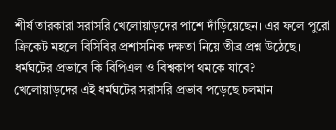শীর্ষ তারকারা সরাসরি খেলোয়াড়দের পাশে দাঁড়িয়েছেন। এর ফলে পুরো ক্রিকেট মহলে বিসিবির প্রশাসনিক দক্ষতা নিয়ে তীব্র প্রশ্ন উঠেছে।
ধর্মঘটের প্রভাবে কি বিপিএল ও বিশ্বকাপ থমকে যাবে?
খেলোয়াড়দের এই ধর্মঘটের সরাসরি প্রভাব পড়েছে চলমান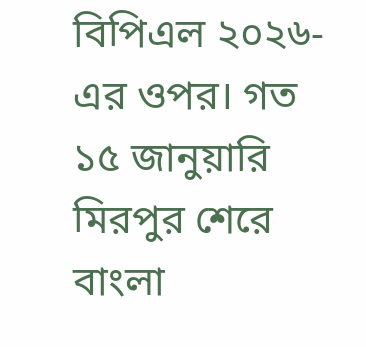বিপিএল ২০২৬-এর ওপর। গত ১৫ জানুয়ারি মিরপুর শেরে বাংলা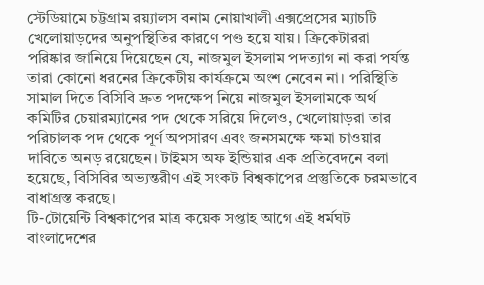স্টেডিয়ামে চট্টগ্রাম রয়্যালস বনাম নোয়াখালী এক্সপ্রেসের ম্যাচটি খেলোয়াড়দের অনুপস্থিতির কারণে পণ্ড হয়ে যায়। ক্রিকেটাররা পরিষ্কার জানিয়ে দিয়েছেন যে, নাজমুল ইসলাম পদত্যাগ না করা পর্যন্ত তারা কোনো ধরনের ক্রিকেটীয় কার্যক্রমে অংশ নেবেন না। পরিস্থিতি সামাল দিতে বিসিবি দ্রুত পদক্ষেপ নিয়ে নাজমুল ইসলামকে অর্থ কমিটির চেয়ারম্যানের পদ থেকে সরিয়ে দিলেও, খেলোয়াড়রা তার পরিচালক পদ থেকে পূর্ণ অপসারণ এবং জনসমক্ষে ক্ষমা চাওয়ার দাবিতে অনড় রয়েছেন। টাইমস অফ ইন্ডিয়ার এক প্রতিবেদনে বলা হয়েছে, বিসিবির অভ্যন্তরীণ এই সংকট বিশ্বকাপের প্রস্তুতিকে চরমভাবে বাধাগ্রস্ত করছে।
টি-টোয়েন্টি বিশ্বকাপের মাত্র কয়েক সপ্তাহ আগে এই ধর্মঘট বাংলাদেশের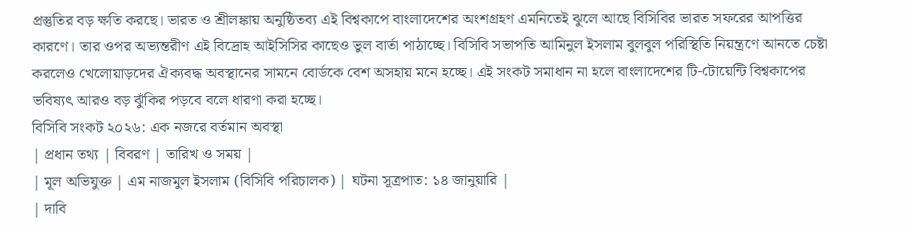প্রস্তুতির বড় ক্ষতি করছে। ভারত ও শ্রীলঙ্কায় অনুষ্ঠিতব্য এই বিশ্বকাপে বাংলাদেশের অংশগ্রহণ এমনিতেই ঝুলে আছে বিসিবির ভারত সফরের আপত্তির কারণে। তার ওপর অভ্যন্তরীণ এই বিদ্রোহ আইসিসির কাছেও ভুল বার্তা পাঠাচ্ছে। বিসিবি সভাপতি আমিনুল ইসলাম বুলবুল পরিস্থিতি নিয়ন্ত্রণে আনতে চেষ্টা করলেও খেলোয়াড়দের ঐক্যবদ্ধ অবস্থানের সামনে বোর্ডকে বেশ অসহায় মনে হচ্ছে। এই সংকট সমাধান না হলে বাংলাদেশের টি-টোয়েন্টি বিশ্বকাপের ভবিষ্যৎ আরও বড় ঝুঁকির পড়বে বলে ধারণা করা হচ্ছে।
বিসিবি সংকট ২০২৬: এক নজরে বর্তমান অবস্থা
| প্রধান তথ্য | বিবরণ | তারিখ ও সময় |
| মূল অভিযুক্ত | এম নাজমুল ইসলাম (বিসিবি পরিচালক) | ঘটনা সূত্রপাত: ১৪ জানুয়ারি |
| দাবি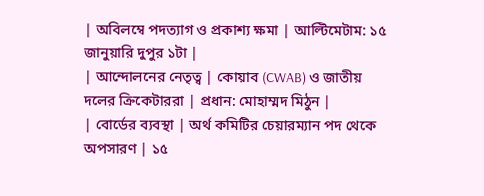| অবিলম্বে পদত্যাগ ও প্রকাশ্য ক্ষমা | আল্টিমেটাম: ১৫ জানুয়ারি দুপুর ১টা |
| আন্দোলনের নেতৃত্ব | কোয়াব (CWAB) ও জাতীয় দলের ক্রিকেটাররা | প্রধান: মোহাম্মদ মিঠুন |
| বোর্ডের ব্যবস্থা | অর্থ কমিটির চেয়ারম্যান পদ থেকে অপসারণ | ১৫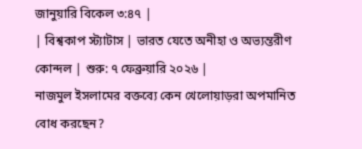জানুয়ারি বিকেল ৩:৪৭ |
| বিশ্বকাপ স্ট্যাটাস | ভারত যেতে অনীহা ও অভ্যন্তরীণ কোন্দল | শুরু: ৭ ফেব্রুয়ারি ২০২৬ |
নাজমুল ইসলামের বক্তব্যে কেন খেলোয়াড়রা অপমানিত বোধ করছেন?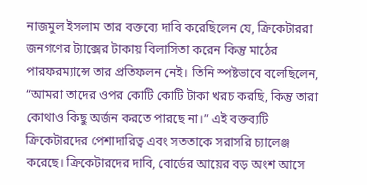নাজমুল ইসলাম তার বক্তব্যে দাবি করেছিলেন যে, ক্রিকেটাররা জনগণের ট্যাক্সের টাকায় বিলাসিতা করেন কিন্তু মাঠের পারফরম্যান্সে তার প্রতিফলন নেই। তিনি স্পষ্টভাবে বলেছিলেন, “আমরা তাদের ওপর কোটি কোটি টাকা খরচ করছি, কিন্তু তারা কোথাও কিছু অর্জন করতে পারছে না।” এই বক্তব্যটি ক্রিকেটারদের পেশাদারিত্ব এবং সততাকে সরাসরি চ্যালেঞ্জ করেছে। ক্রিকেটারদের দাবি, বোর্ডের আয়ের বড় অংশ আসে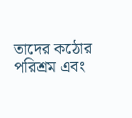তাদের কঠোর পরিশ্রম এবং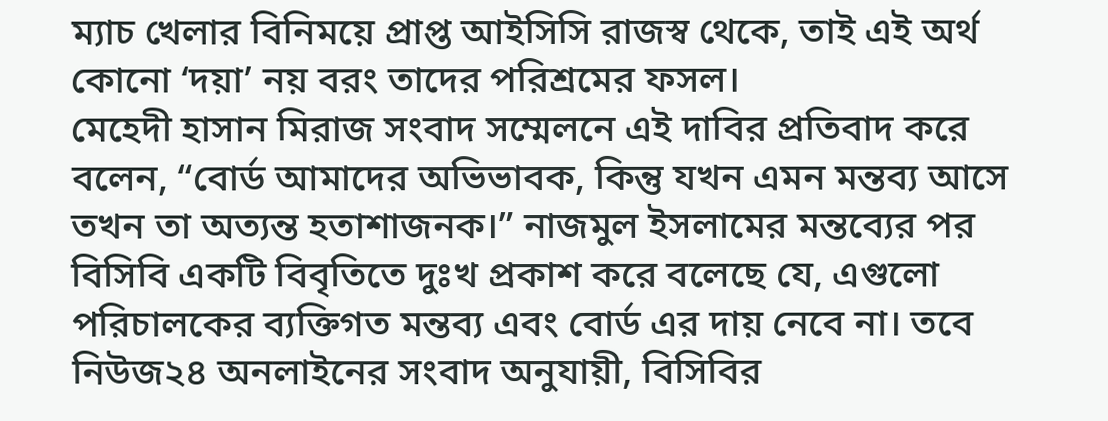ম্যাচ খেলার বিনিময়ে প্রাপ্ত আইসিসি রাজস্ব থেকে, তাই এই অর্থ কোনো ‘দয়া’ নয় বরং তাদের পরিশ্রমের ফসল।
মেহেদী হাসান মিরাজ সংবাদ সম্মেলনে এই দাবির প্রতিবাদ করে বলেন, “বোর্ড আমাদের অভিভাবক, কিন্তু যখন এমন মন্তব্য আসে তখন তা অত্যন্ত হতাশাজনক।” নাজমুল ইসলামের মন্তব্যের পর বিসিবি একটি বিবৃতিতে দুঃখ প্রকাশ করে বলেছে যে, এগুলো পরিচালকের ব্যক্তিগত মন্তব্য এবং বোর্ড এর দায় নেবে না। তবে নিউজ২৪ অনলাইনের সংবাদ অনুযায়ী, বিসিবির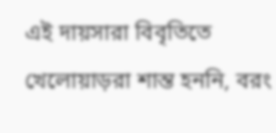এই দায়সারা বিবৃতিতে খেলোয়াড়রা শান্ত হননি, বরং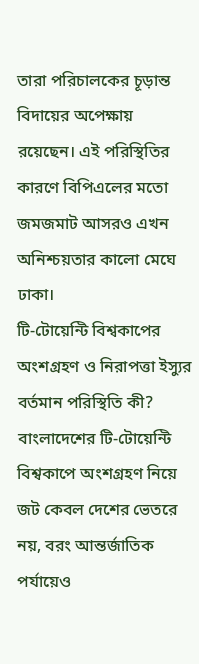তারা পরিচালকের চূড়ান্ত বিদায়ের অপেক্ষায় রয়েছেন। এই পরিস্থিতির কারণে বিপিএলের মতো জমজমাট আসরও এখন অনিশ্চয়তার কালো মেঘে ঢাকা।
টি-টোয়েন্টি বিশ্বকাপের অংশগ্রহণ ও নিরাপত্তা ইস্যুর বর্তমান পরিস্থিতি কী?
বাংলাদেশের টি-টোয়েন্টি বিশ্বকাপে অংশগ্রহণ নিয়ে জট কেবল দেশের ভেতরে নয়, বরং আন্তর্জাতিক পর্যায়েও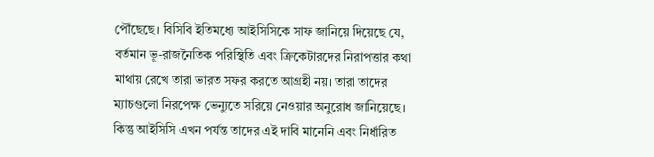পৌঁছেছে। বিসিবি ইতিমধ্যে আইসিসিকে সাফ জানিয়ে দিয়েছে যে, বর্তমান ভূ-রাজনৈতিক পরিস্থিতি এবং ক্রিকেটারদের নিরাপত্তার কথা মাথায় রেখে তারা ভারত সফর করতে আগ্রহী নয়। তারা তাদের ম্যাচগুলো নিরপেক্ষ ভেন্যুতে সরিয়ে নেওয়ার অনুরোধ জানিয়েছে। কিন্তু আইসিসি এখন পর্যন্ত তাদের এই দাবি মানেনি এবং নির্ধারিত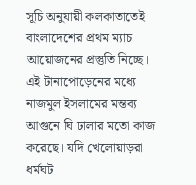সূচি অনুযায়ী কলকাতাতেই বাংলাদেশের প্রথম ম্যাচ আয়োজনের প্রস্তুতি নিচ্ছে।
এই টানাপোড়েনের মধ্যে নাজমুল ইসলামের মন্তব্য আগুনে ঘি ঢালার মতো কাজ করেছে। যদি খেলোয়াড়রা ধর্মঘট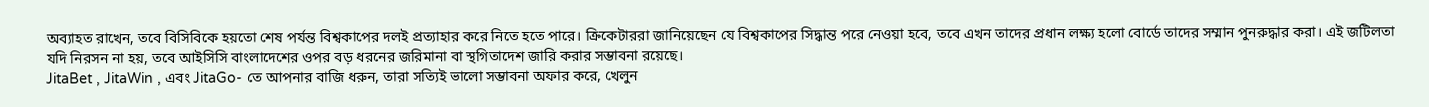অব্যাহত রাখেন, তবে বিসিবিকে হয়তো শেষ পর্যন্ত বিশ্বকাপের দলই প্রত্যাহার করে নিতে হতে পারে। ক্রিকেটাররা জানিয়েছেন যে বিশ্বকাপের সিদ্ধান্ত পরে নেওয়া হবে, তবে এখন তাদের প্রধান লক্ষ্য হলো বোর্ডে তাদের সম্মান পুনরুদ্ধার করা। এই জটিলতা যদি নিরসন না হয়, তবে আইসিসি বাংলাদেশের ওপর বড় ধরনের জরিমানা বা স্থগিতাদেশ জারি করার সম্ভাবনা রয়েছে।
JitaBet , JitaWin , এবং JitaGo- তে আপনার বাজি ধরুন, তারা সত্যিই ভালো সম্ভাবনা অফার করে, খেলুন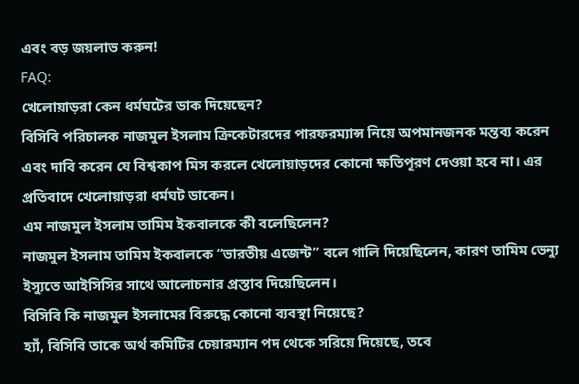এবং বড় জয়লাভ করুন!
FAQ:
খেলোয়াড়রা কেন ধর্মঘটের ডাক দিয়েছেন?
বিসিবি পরিচালক নাজমুল ইসলাম ক্রিকেটারদের পারফরম্যান্স নিয়ে অপমানজনক মন্তব্য করেন এবং দাবি করেন যে বিশ্বকাপ মিস করলে খেলোয়াড়দের কোনো ক্ষতিপূরণ দেওয়া হবে না। এর প্রতিবাদে খেলোয়াড়রা ধর্মঘট ডাকেন।
এম নাজমুল ইসলাম তামিম ইকবালকে কী বলেছিলেন?
নাজমুল ইসলাম তামিম ইকবালকে “ভারতীয় এজেন্ট” বলে গালি দিয়েছিলেন, কারণ তামিম ভেন্যু ইস্যুতে আইসিসির সাথে আলোচনার প্রস্তাব দিয়েছিলেন।
বিসিবি কি নাজমুল ইসলামের বিরুদ্ধে কোনো ব্যবস্থা নিয়েছে?
হ্যাঁ, বিসিবি তাকে অর্থ কমিটির চেয়ারম্যান পদ থেকে সরিয়ে দিয়েছে, তবে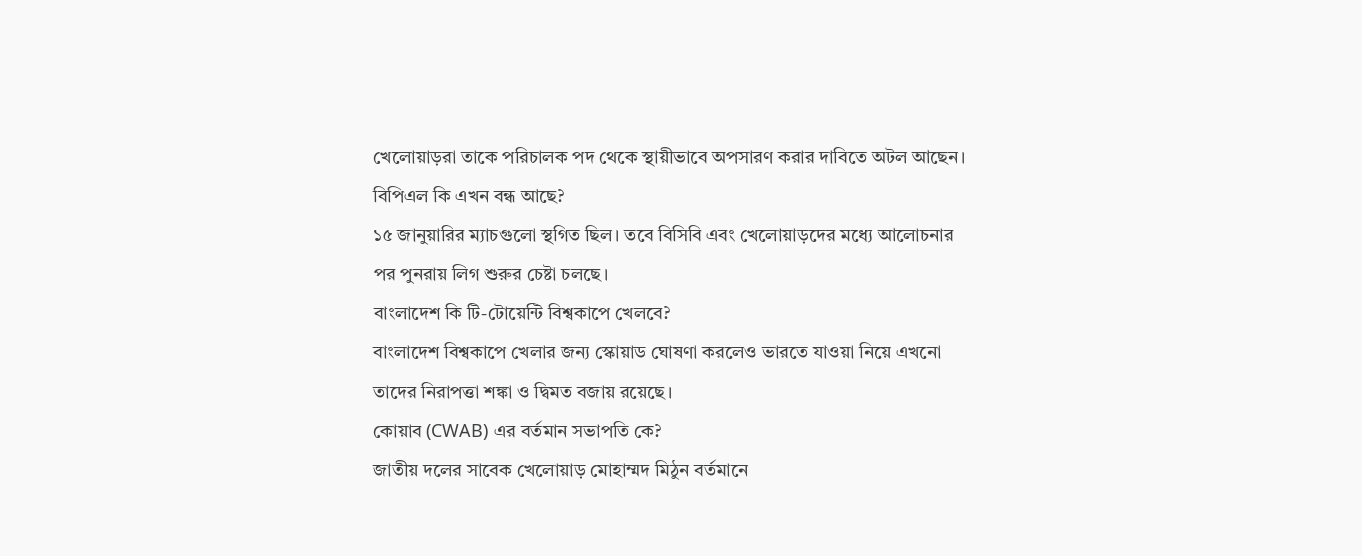খেলোয়াড়রা তাকে পরিচালক পদ থেকে স্থায়ীভাবে অপসারণ করার দাবিতে অটল আছেন।
বিপিএল কি এখন বন্ধ আছে?
১৫ জানুয়ারির ম্যাচগুলো স্থগিত ছিল। তবে বিসিবি এবং খেলোয়াড়দের মধ্যে আলোচনার পর পুনরায় লিগ শুরুর চেষ্টা চলছে।
বাংলাদেশ কি টি-টোয়েন্টি বিশ্বকাপে খেলবে?
বাংলাদেশ বিশ্বকাপে খেলার জন্য স্কোয়াড ঘোষণা করলেও ভারতে যাওয়া নিয়ে এখনো তাদের নিরাপত্তা শঙ্কা ও দ্বিমত বজায় রয়েছে।
কোয়াব (CWAB) এর বর্তমান সভাপতি কে?
জাতীয় দলের সাবেক খেলোয়াড় মোহাম্মদ মিঠুন বর্তমানে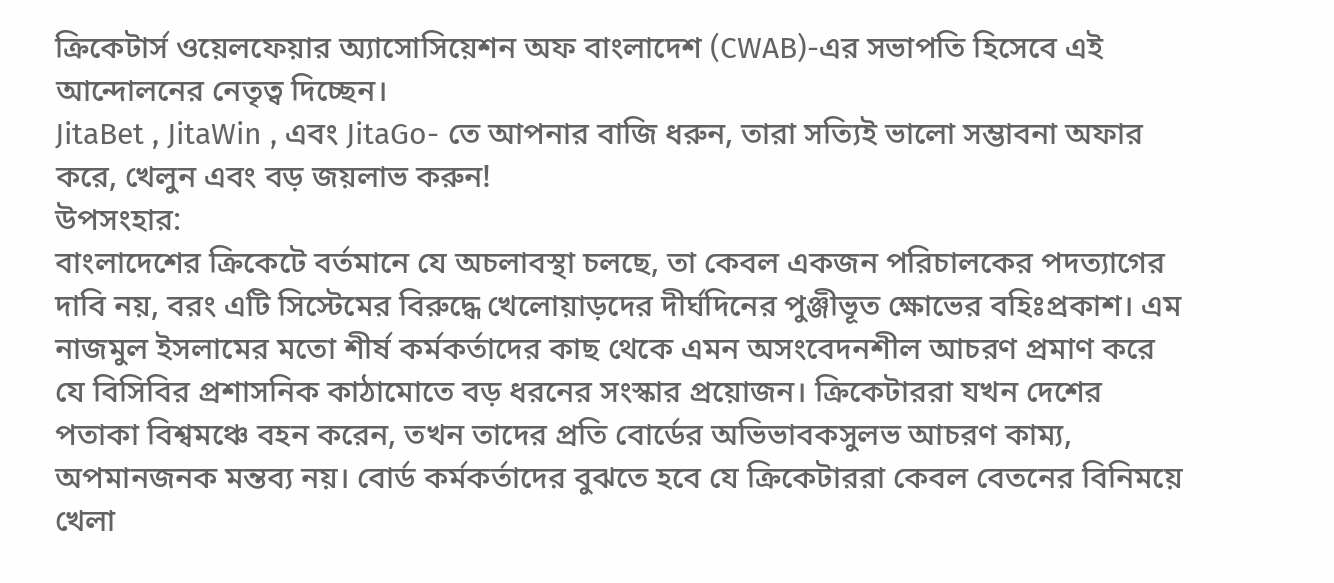ক্রিকেটার্স ওয়েলফেয়ার অ্যাসোসিয়েশন অফ বাংলাদেশ (CWAB)-এর সভাপতি হিসেবে এই আন্দোলনের নেতৃত্ব দিচ্ছেন।
JitaBet , JitaWin , এবং JitaGo- তে আপনার বাজি ধরুন, তারা সত্যিই ভালো সম্ভাবনা অফার করে, খেলুন এবং বড় জয়লাভ করুন!
উপসংহার:
বাংলাদেশের ক্রিকেটে বর্তমানে যে অচলাবস্থা চলছে, তা কেবল একজন পরিচালকের পদত্যাগের দাবি নয়, বরং এটি সিস্টেমের বিরুদ্ধে খেলোয়াড়দের দীর্ঘদিনের পুঞ্জীভূত ক্ষোভের বহিঃপ্রকাশ। এম নাজমুল ইসলামের মতো শীর্ষ কর্মকর্তাদের কাছ থেকে এমন অসংবেদনশীল আচরণ প্রমাণ করে যে বিসিবির প্রশাসনিক কাঠামোতে বড় ধরনের সংস্কার প্রয়োজন। ক্রিকেটাররা যখন দেশের পতাকা বিশ্বমঞ্চে বহন করেন, তখন তাদের প্রতি বোর্ডের অভিভাবকসুলভ আচরণ কাম্য, অপমানজনক মন্তব্য নয়। বোর্ড কর্মকর্তাদের বুঝতে হবে যে ক্রিকেটাররা কেবল বেতনের বিনিময়ে খেলা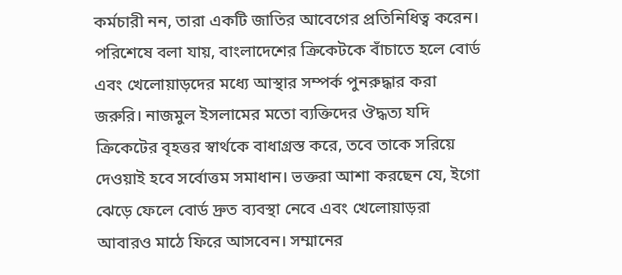কর্মচারী নন, তারা একটি জাতির আবেগের প্রতিনিধিত্ব করেন।
পরিশেষে বলা যায়, বাংলাদেশের ক্রিকেটকে বাঁচাতে হলে বোর্ড এবং খেলোয়াড়দের মধ্যে আস্থার সম্পর্ক পুনরুদ্ধার করা জরুরি। নাজমুল ইসলামের মতো ব্যক্তিদের ঔদ্ধত্য যদি ক্রিকেটের বৃহত্তর স্বার্থকে বাধাগ্রস্ত করে, তবে তাকে সরিয়ে দেওয়াই হবে সর্বোত্তম সমাধান। ভক্তরা আশা করছেন যে, ইগো ঝেড়ে ফেলে বোর্ড দ্রুত ব্যবস্থা নেবে এবং খেলোয়াড়রা আবারও মাঠে ফিরে আসবেন। সম্মানের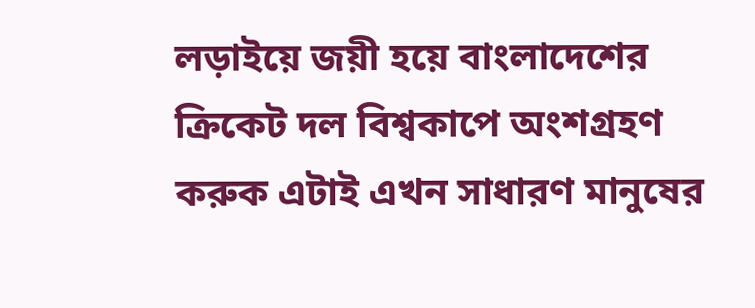লড়াইয়ে জয়ী হয়ে বাংলাদেশের ক্রিকেট দল বিশ্বকাপে অংশগ্রহণ করুক এটাই এখন সাধারণ মানুষের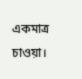একমাত্র চাওয়া।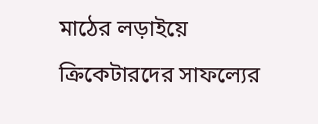মাঠের লড়াইয়ে ক্রিকেটারদের সাফল্যের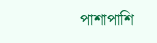পাশাপাশি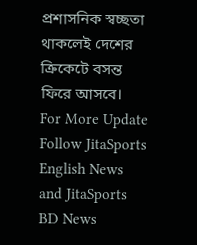প্রশাসনিক স্বচ্ছতা থাকলেই দেশের ক্রিকেটে বসন্ত ফিরে আসবে।
For More Update Follow JitaSports English News and JitaSports BD News